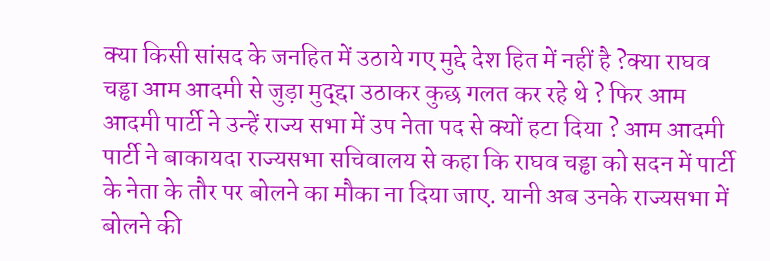क्या किसी सांसद के जनहित में उठाये गए मुद्दे देश हित में नहीं है ?क्या राघव चड्ढा आम आदमी से जुड़ा मुद्द्दा उठाकर कुछ गलत कर रहे थे ? फिर आम आदमी पार्टी ने उन्हें राज्य सभा में उप नेता पद से क्यों हटा दिया ? आम आदमी पार्टी ने बाकायदा राज्यसभा सचिवालय से कहा कि राघव चड्ढा को सदन में पार्टी के नेता के तौर पर बोलने का मौका ना दिया जाए. यानी अब उनके राज्यसभा में बोलने की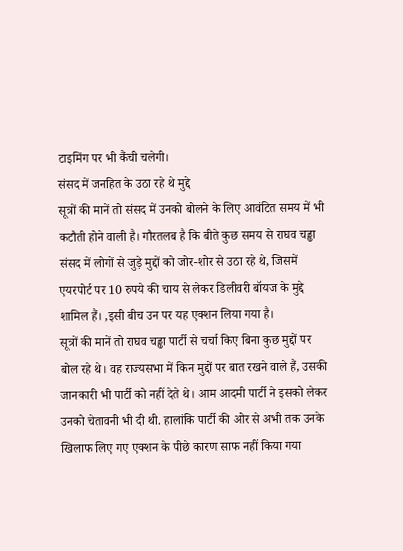टाइमिंग पर भी कैंची चलेगी।
संसद में जनहित के उठा रहे थे मुद्दे
सूत्रों की मानें तो संसद में उनको बोलने के लिए आवंटित समय में भी कटौती होने वाली है। गौरतलब है कि बीते कुछ समय से राघव चड्ढा संसद में लोगों से जुड़े मुद्दों को जोर-शोर से उठा रहे थे, जिसमें एयरपोर्ट पर 10 रुपये की चाय से लेकर डिलीवरी बॉयज के मुद्दे शामिल हैं। ,इसी बीच उन पर यह एक्शन लिया गया है।
सूत्रों की मानें तो राघव चड्ढा पार्टी से चर्चा किए बिना कुछ मुद्दों पर बोल रहे थे। वह राज्यसभा में किन मुद्दों पर बात रखने वाले हैं, उसकी जानकारी भी पार्टी को नहीं देते थे। आम आदमी पार्टी ने इसको लेकर उनको चेतावनी भी दी थी. हालांकि पार्टी की ओर से अभी तक उनके खिलाफ लिए गए एक्शन के पीछे कारण साफ नहीं किया गया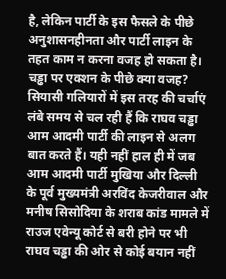है, लेकिन पार्टी के इस फैसले के पीछे अनुशासनहीनता और पार्टी लाइन के तहत काम न करना वजह हो सकता है।
चड्ढा पर एक्शन के पीछे क्या वजह?
सियासी गलियारों में इस तरह की चर्चाएं लंबे समय से चल रही हैं कि राघव चड्ढा आम आदमी पार्टी की लाइन से अलग बात करते हैं। यही नहीं हाल ही में जब आम आदमी पार्टी मुखिया और दिल्ली के पूर्व मुख्यमंत्री अरविंद केजरीवाल और मनीष सिसोदिया के शराब कांड मामले में राउज एवेन्यू कोर्ट से बरी होने पर भी राघव चड्ढा की ओर से कोई बयान नहीं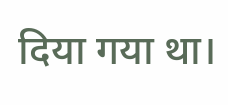दिया गया था।